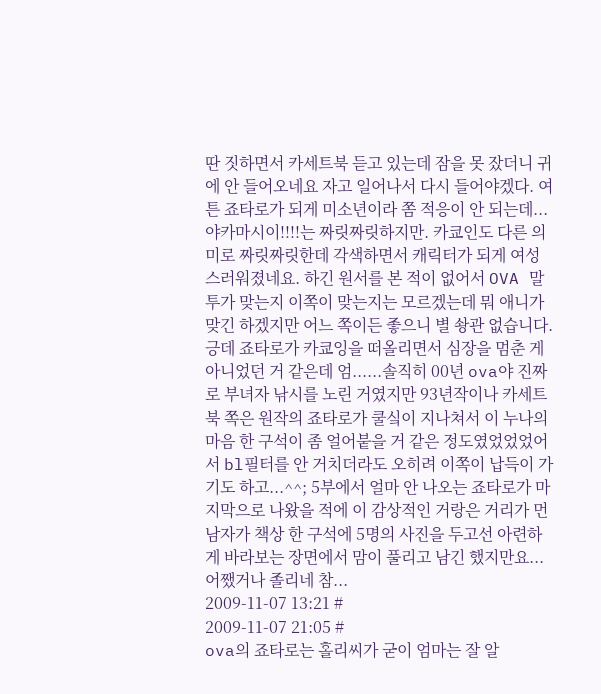딴 짓하면서 카세트북 듣고 있는데 잠을 못 잤더니 귀에 안 들어오네요 자고 일어나서 다시 들어야겠다. 여튼 죠타로가 되게 미소년이라 쫌 적응이 안 되는데...야카마시이!!!!는 짜릿짜릿하지만. 카쿄인도 다른 의미로 짜릿짜릿한데 각색하면서 캐릭터가 되게 여성스러워졌네요. 하긴 원서를 본 적이 없어서 OVA 말투가 맞는지 이쪽이 맞는지는 모르겠는데 뭐 애니가 맞긴 하겠지만 어느 쪽이든 좋으니 별 솽관 없습니다. 긍데 죠타로가 카쿄잉을 떠올리면서 심장을 멈춘 게 아니었던 거 같은데 엄......솔직히 00년 ova야 진짜로 부녀자 낚시를 노린 거였지만 93년작이나 카세트북 쪽은 원작의 죠타로가 쿨싴이 지나쳐서 이 누나의 마음 한 구석이 좀 얼어붙을 거 같은 정도였었었었어서 bl필터를 안 거치더라도 오히려 이쪽이 납득이 가기도 하고...^^; 5부에서 얼마 안 나오는 죠타로가 마지막으로 나왔을 적에 이 감상적인 거랑은 거리가 먼 남자가 책상 한 구석에 5명의 사진을 두고선 아련하게 바라보는 장면에서 맘이 풀리고 남긴 했지만요...어쨌거나 졸리네 참...
2009-11-07 13:21 #
2009-11-07 21:05 #
ova의 죠타로는 홀리씨가 굳이 엄마는 잘 알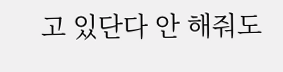고 있단다 안 해줘도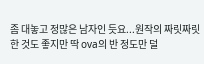좀 대놓고 정많은 남자인 듯요...원작의 짜릿짜릿한 것도 좋지만 딱 ova의 반 정도만 덜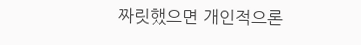짜릿했으면 개인적으론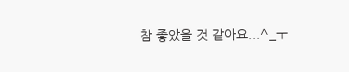참 좋았을 것 같아요...^_ㅜ